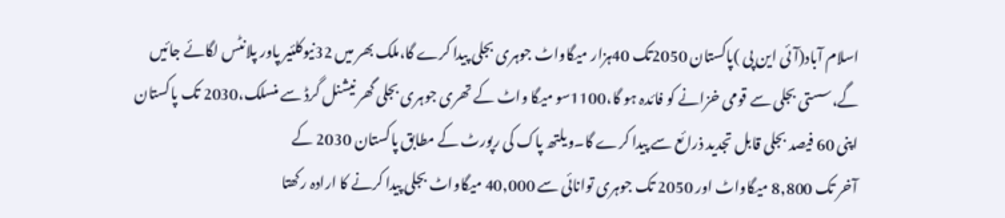اسلام آباد(آئی این پی )پاکستان 2050تک 40ہزار میگاواٹ جوہری بجلی پیدا کرے گا،ملک بھر میں 32نیوکلئیر پاور پلانٹس لگائے جائیں گے،سستی بجلی سے قومی خزانے کو فائدہ ہو گا،1100سو میگا واٹ کے تھری جوہری بجلی گھر نیشنل گرڈ سے منسلک،2030 تک پاکستان اپنی 60 فیصد بجلی قابل تجدید ذرائع سے پیدا کرے گا۔ویلتھ پاک کی رپورٹ کے مطابق پاکستان 2030 کے
آخر تک 8,800 میگاواٹ اور 2050 تک جوہری توانائی سے 40,000 میگاواٹ بجلی پیدا کرنے کا ارادہ رکھتا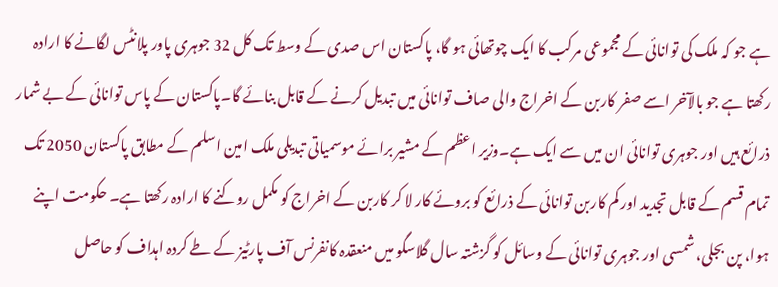ہے جو کہ ملک کی توانائی کے مجموعی مرکب کا ایک چوتھائی ہو گا، پاکستان اس صدی کے وسط تک کل 32 جوہری پاور پلانٹس لگانے کا ارادہ رکھتا ہے جو بالآخر اسے صفر کاربن کے اخراج والی صاف توانائی میں تبدیل کرنے کے قابل بنائے گا۔پاکستان کے پاس توانائی کے بے شمار ذرائع ہیں اور جوہری توانائی ان میں سے ایک ہے۔وزیر اعظم کے مشیر برائے موسمیاتی تبدیلی ملک امین اسلم کے مطابق پاکستان 2050 تک تمام قسم کے قابل تجدید اور کم کاربن توانائی کے ذرائع کو بروئے کار لا کر کاربن کے اخراج کو مکمل روکنے کا ارادہ رکھتا ہے۔ حکومت اپنے ہوا، پن بجلی، شمسی اور جوہری توانائی کے وسائل کو گزشتہ سال گلاسگو میں منعقدہ کانفرنس آف پارٹیز کے طے کردہ اہداف کو حاصل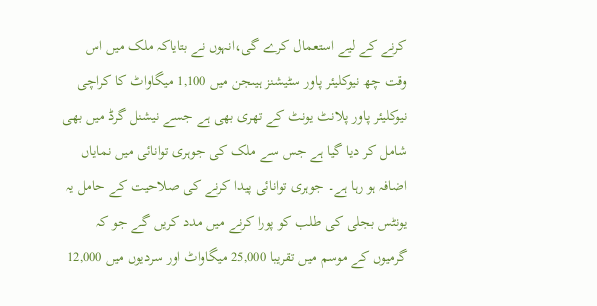کرنے کے لیے استعمال کرے گی،انہوں نے بتایاکہ ملک میں اس وقت چھ نیوکلیئر پاور سٹیشنز ہیںجن میں 1,100 میگاواٹ کا کراچی نیوکلیئر پاور پلانٹ یونٹ کے تھری بھی ہے جسے نیشنل گرڈ میں بھی شامل کر دیا گیا ہے جس سے ملک کی جوہری توانائی میں نمایاں اضافہ ہو رہا ہے۔ جوہری توانائی پیدا کرنے کی صلاحیت کے حامل یہ یونٹس بجلی کی طلب کو پورا کرنے میں مدد کریں گے جو کہ گرمیوں کے موسم میں تقریبا 25,000 میگاواٹ اور سردیوں میں 12,000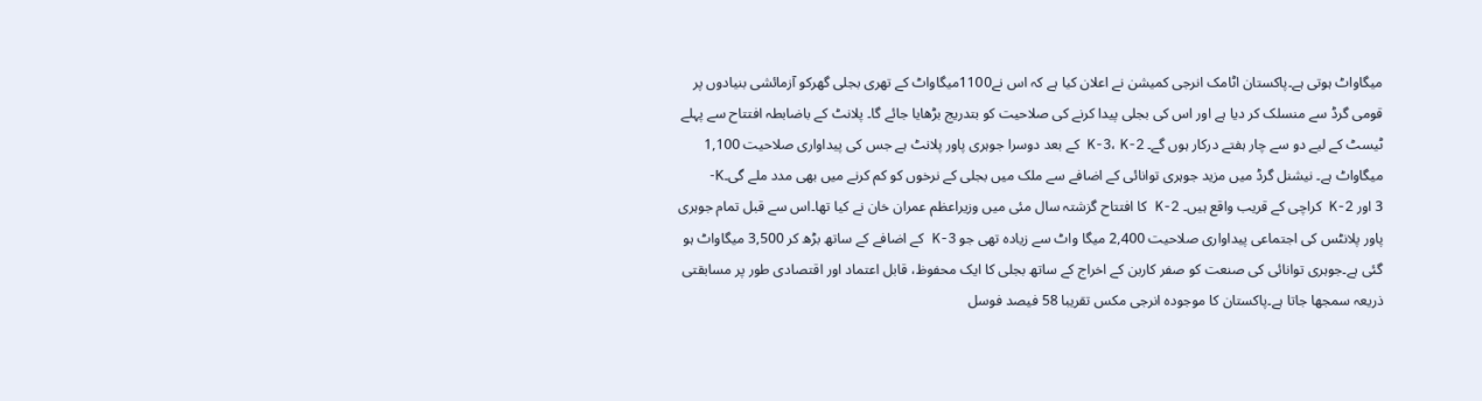میگاواٹ ہوتی ہے۔پاکستان اٹامک انرجی کمیشن نے اعلان کیا ہے کہ اس نے1100میگاواٹ کے تھری بجلی گھرکو آزمائشی بنیادوں پر قومی گرڈ سے منسلک کر دیا ہے اور اس کی بجلی پیدا کرنے کی صلاحیت کو بتدریج بڑھایا جائے گا۔ پلانٹ کے باضابطہ افتتاح سے پہلے ٹیسٹ کے لیے دو سے چار ہفتے درکار ہوں گے۔ K-3، K-2 کے بعد دوسرا جوہری پاور پلانٹ ہے جس کی پیداواری صلاحیت 1,100 میگاواٹ ہے۔ نیشنل گرڈ میں مزید جوہری توانائی کے اضافے سے ملک میں بجلی کے نرخوں کو کم کرنے میں بھی مدد ملے گی۔K-
3 اور K-2 کراچی کے قریب واقع ہیں۔ K-2 کا افتتاح گزشتہ سال مئی میں وزیراعظم عمران خان نے کیا تھا۔اس سے قبل تمام جوہری پاور پلانٹس کی اجتماعی پیداواری صلاحیت 2,400 میگا واٹ سے زیادہ تھی جو K-3 کے اضافے کے ساتھ بڑھ کر 3,500 میگاواٹ ہو گئی ہے۔جوہری توانائی کی صنعت کو صفر کاربن کے اخراج کے ساتھ بجلی کا ایک محفوظ، قابل اعتماد اور اقتصادی طور پر مسابقتی
ذریعہ سمجھا جاتا ہے۔پاکستان کا موجودہ انرجی مکس تقریبا 58 فیصد فوسل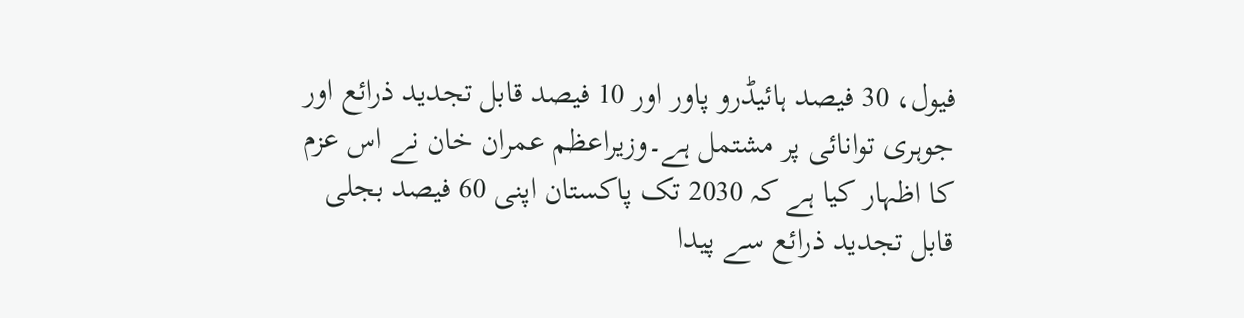فیول، 30 فیصد ہائیڈرو پاور اور 10 فیصد قابل تجدید ذرائع اور جوہری توانائی پر مشتمل ہے۔وزیراعظم عمران خان نے اس عزم کا اظہار کیا ہے کہ 2030 تک پاکستان اپنی 60 فیصد بجلی قابل تجدید ذرائع سے پیدا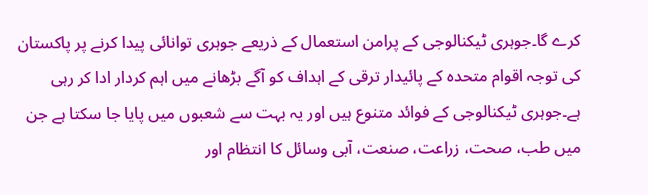کرے گا۔جوہری ٹیکنالوجی کے پرامن استعمال کے ذریعے جوہری توانائی پیدا کرنے پر پاکستان کی توجہ اقوام متحدہ کے پائیدار ترقی کے اہداف کو آگے بڑھانے میں اہم کردار ادا کر رہی ہے۔جوہری ٹیکنالوجی کے فوائد متنوع ہیں اور یہ بہت سے شعبوں میں پایا جا سکتا ہے جن میں طب، صحت، زراعت، صنعت، آبی وسائل کا انتظام اور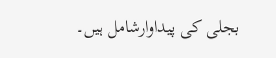بجلی کی پیداوارشامل ہیں۔